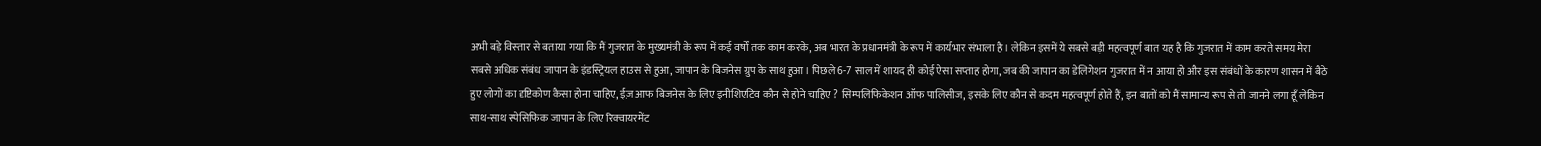अभी बड़े विस्‍तार से बताया गया कि मैं गुजरात के मुख्‍यमंत्री के रूप में कई वर्षों तक काम करके, अब भारत के प्रधानमंत्री के रूप में कार्यभार संभाला है। लेकिन इसमें ये सबसे बड़ी महत्‍वपूर्ण बात यह है कि गुजरात में काम करते समय मेरा सबसे अधिक संबंध जापान के इंडस्ट्रियल हाउस से हुआ, जापान के बिजनेस ग्रुप के साथ हुआ। पिछले 6-7 साल में शायद ही कोई ऐसा सप्‍ताह होगा, जब की जापान का डेलिगेशन गुजरात में न आया हो और इस संबंधों के कारण शासन में बैठे हुए लोगों का दृष्टिकोण कैसा होना चाहिए, ईज़ आफ बिजनेस के लिए इनीशिएटिव कौन से होने चाहिए ? सिम्‍पलिफिकेशन ऑफ पालिसीज, इसके लिए कौन से कदम महत्‍वपूर्ण होते हैं, इन बातों को मैं सामान्य रूप से तो जानने लगा हूँ लेकिन साथ-साथ स्‍पेसिफिक जापान के लिए रिक्‍वायरमेंट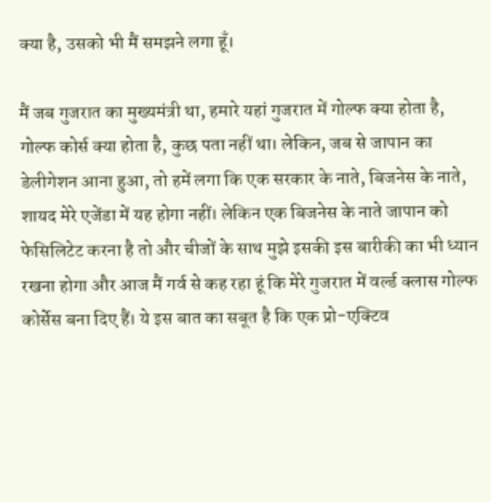क्‍या है, उसको भी मैं समझने लगा हूँ।

मैं जब गुजरात का मुख्‍यमंत्री था, हमारे यहां गुजरात में गोल्‍फ क्‍या होता है, गोल्‍फ कोर्स क्‍या होता है, कुछ पता नहीं था। लेकिन, जब से जापान का डेलीगेशन आना हुआ, तो हमें लगा कि एक सरकार के नाते, बिजनेस के नाते, शायद मेरे एजेंडा में यह होगा नहीं। लेकिन एक बिजनेस के नाते जापान को फेसिलिटेट करना है तो और चीजों के साथ मुझे इसकी इस बारीकी का भी ध्‍यान रखना होगा और आज मैं गर्व से कह रहा हूं कि मेरे गुजरात में वर्ल्‍ड क्‍लास गोल्‍फ कोर्सेस बना दिए हैं। ये इस बात का सबूत है कि एक प्रो-एक्टिव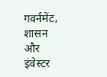गवर्नमेंट, शासन और इंवेस्‍टर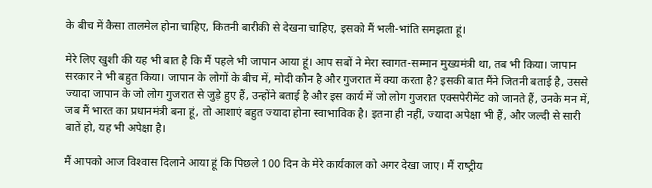के बीच में कैसा तालमेल होना चाहिए, कितनी बारीकी से देखना चाहिए, इसको मैं भली-भांति समझता हूं।

मेरे लिए खुशी की यह भी बात है कि मैं पहले भी जापान आया हूं। आप सबों ने मेरा स्‍वागत-सम्‍मान मुख्‍यमंत्री था, तब भी किया। जापान सरकार ने भी बहुत किया। जापान के लोगों के बीच में, मोदी कौन है और गुजरात में क्‍या करता है? इसकी बात मैंने जितनी बताई है, उससे ज्‍यादा जापान के जो लोग गुजरात से जुड़े हुए हैं, उन्‍होंने बताई है और इस कार्य में जो लोग गुजरात एक्‍सपेरीमेंट को जानते हैं, उनके मन में, जब मैं भारत का प्रधानमंत्री बना हूं, तो आशाएं बहुत ज्‍यादा होना स्‍वाभाविक है। इतना ही नहीं, ज्‍यादा अपेक्षा भी हैं, और जल्‍दी से सारी बातें हो, यह भी अपेक्षा है।

मैं आपको आज विश्‍वास दिलाने आया हूं कि पिछले 100 दिन के मेरे कार्यकाल को अगर देखा जाए। मैं राष्‍ट्रीय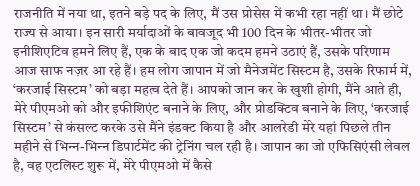राजनीति में नया था, इतने बड़े पद के लिए, मैं उस प्रोसेस में कभी रहा नहीं था। मैं छोटे राज्‍य से आया। इन सारी मर्यादाओं के बावजूद भी 100 दिन के भीतर-भीतर जो इनीशिएटिव हमने लिए हैं, एक के बाद एक जो कदम हमने उठाएं हैं, उसके परिणाम आज साफ नज़र आ रहे हैं। हम लोग जापान में जो मैनेजमेंट सिस्‍टम है, उसके रिफार्म में, ‘करजाई सिस्‍टम’ को बड़ा महत्‍व देते हैं। आपको जान कर के खुशी होगी, मैंने आते ही, मेरे पीएमओ को और इफीशिएंट बनाने के लिए, और प्रोडक्टिव बनाने के लिए, ‘करजाई सिस्‍टम’ से कंसल्‍ट करके उसे मैंने इंडक्‍ट किया है और आलरेडी मेरे यहां पिछले तीन महीने से भिन्‍न-भिन्‍न डिपार्टमेंट की ट्रेनिंग चल रही है। जापान का जो एफिसिएंसी लेवल है, वह एटलिस्‍ट शुरू में, मेरे पीएमओ में कैसे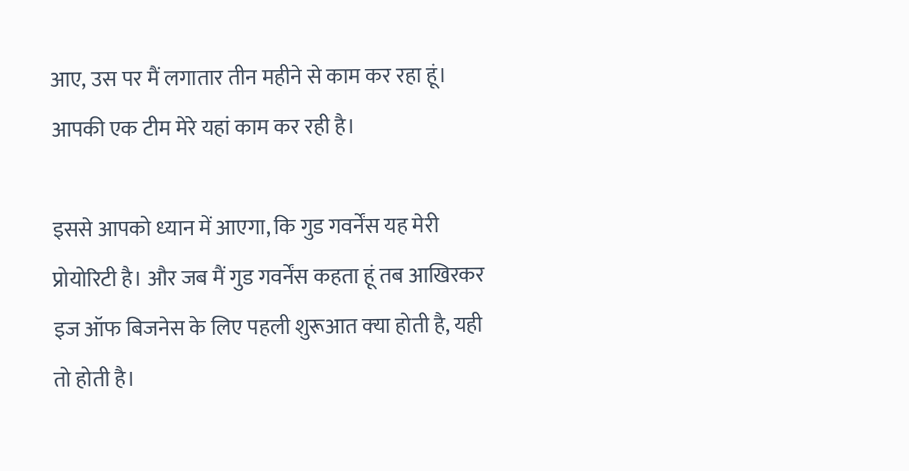आए, उस पर मैं लगातार तीन महीने से काम कर रहा हूं। आपकी एक टीम मेरे यहां काम कर रही है।

इससे आपको ध्‍यान में आएगा, कि गुड गवर्नेंस यह मेरी प्रोयोरिटी है। और जब मैं गुड गवर्नेंस कहता हूं तब आखिरकर इज ऑफ बिजनेस के लिए पहली शुरूआत क्‍या होती है, यही तो होती है।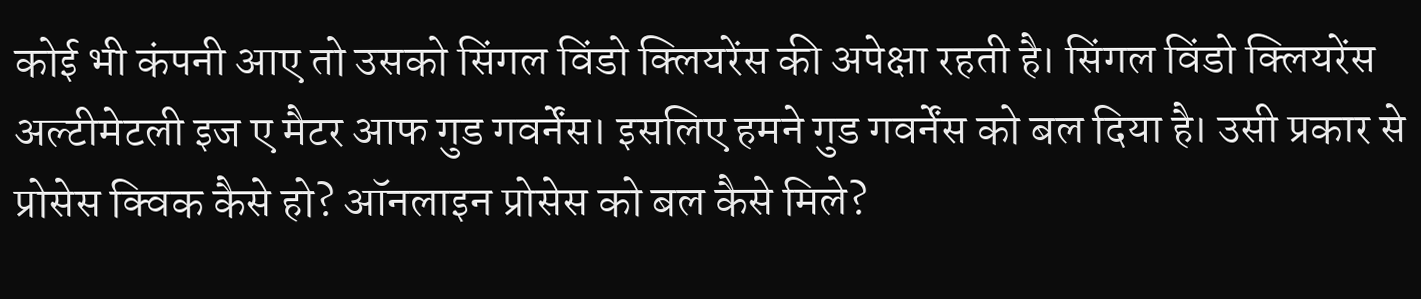कोई भी कंपनी आए तो उसको सिंगल विंडो क्लियरेंस की अपेक्षा रहती है। सिंगल विंडो क्लियरेंस अल्‍टीमेटली इज ए मैटर आफ गुड गवर्नेंस। इसलिए हमने गुड गवर्नेंस को बल दिया है। उसी प्रकार से प्रोसेस क्विक कैसे हो? ऑनलाइन प्रोसेस को बल कैसे मिले?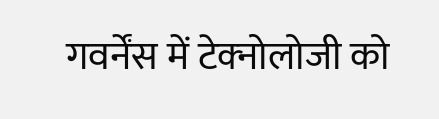गवर्नेंस में टेक्‍नोलोजी को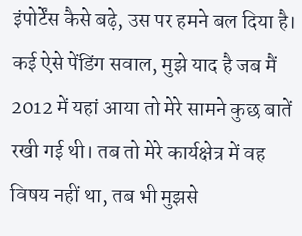इंपोर्टेंस कैसे बढ़े, उस पर हमने बल दिया है। कई ऐसे पेंडिंग सवाल, मुझे याद है जब मैं 2012 में यहां आया तो मेरे सामने कुछ बातें रखी गई थी। तब तो मेरे कार्यक्षेत्र में वह विषय नहीं था, तब भी मुझसे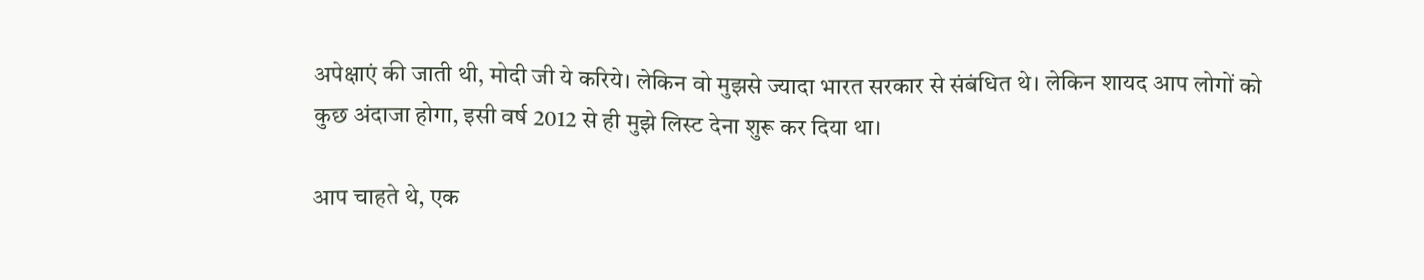अपेक्षाएं की जाती थी, मोदी जी ये करिये। लेकिन वो मुझसे ज्‍यादा भारत सरकार से संबंधित थे। लेकिन शायद आप लोगों को कुछ अंदाजा होगा, इसी वर्ष 2012 से ही मुझे लिस्‍ट देना शुरू कर दिया था।

आप चाहते थे, एक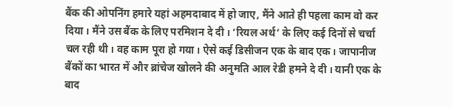बैंक की ओपनिंग हमारे यहां अहमदाबाद में हो जाए, मैंने आते ही पहला काम वो कर दिया। मैंने उस बैंक के लिए परमिशन दे दी। ‘रियल अर्थ’ के लिए कई दिनों से चर्चा चल रही थी। वह काम पूरा हो गया। ऐसे कई डिसीजन एक के बाद एक। जापानीज बैंकों का भारत में और ब्रांचेज खोलने की अनुमति आल रेडी हमने दे दी। यानी एक के बाद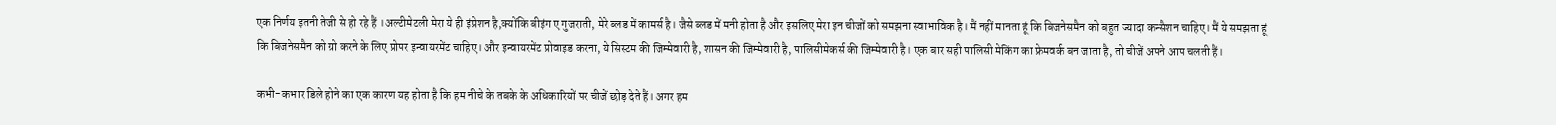एक निर्णय इतनी तेजी से हो रहे हैं ।अल्‍टीमेटली मेरा ये ही इंप्रेशन है,क्‍योंकि बीइंग ए गुजराती, मेरे ब्‍लड में कामर्स है। जैसे ब्‍लड में मनी होता है और इसलिए मेरा इन चीजों को समझना स्‍वाभाविक है। मैं नहीं मानता हूं कि बिजनेसमैन को बहुत ज्‍यादा कन्सैशन चाहिए। मैं ये समझता हूं कि बिजनेसमैन को ग्रो करने के लिए प्रोपर इन्‍वायरमेंट चाहिए। और इन्‍वायरमेंट प्रोवाइड करना, ये सिस्‍टम की जिम्‍मेवारी है, शासन की जिम्‍मेवारी है, पालिसीमेकर्स की जिम्‍मेवारी है। एक बार सही पालिसी मेकिंग का फ्रेमवर्क बन जाता है, तो चीजें अपने आप चलती हैं।

कभी-कभार डिले होने का एक कारण यह होता है कि हम नीचे के तबके के अधिकारियों पर चीजें छोड़ देते हैं। अगर हम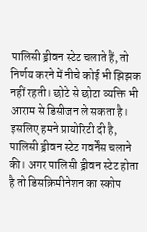पालिसी ड्रीवन स्‍टेट चलाते हैं, तो निर्णय करने में नीचे कोई भी झिझक नहीं रहती। छोटे से छोटा व्‍यक्ति भी आराम से डिसीजन ले सकता है। इसलिए हमने प्रायोरिटी दी है, पालिसी ड्रीवन स्‍टेट गवर्नेंस चलाने की। अगर पालिसी ड्रीवन स्‍टेट होता है तो डिसक्रिमीनेशन का स्‍कोप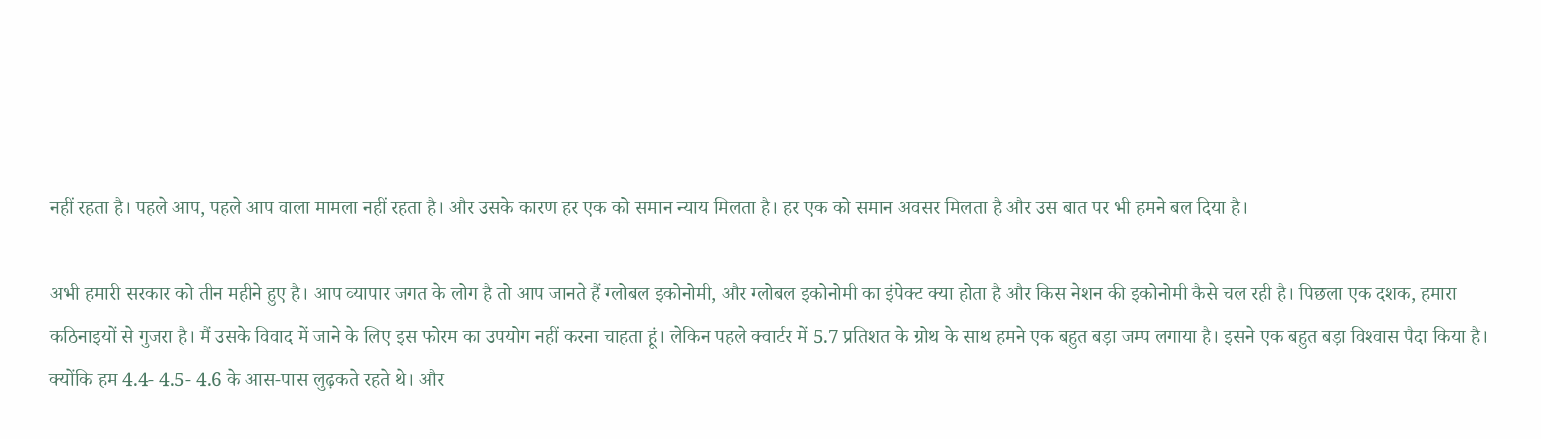नहीं रहता है। पहले आप, पहले आप वाला मामला नहीं रहता है। और उसके कारण हर एक को समान न्‍याय मिलता है। हर एक को समान अवसर मिलता है और उस बात पर भी हमने बल दिया है।

अभी हमारी सरकार को तीन महीने हुए है। आप व्‍यापार जगत के लोग है तो आप जानते हैं ग्‍लोबल इकोनोमी, और ग्‍लोबल इकोनोमी का इंपेक्‍ट क्‍या होता है और किस नेशन की इकोनोमी कैसे चल रही है। पिछला एक दशक, हमारा कठिनाइयों से गुजरा है। मैं उसके विवाद में जाने के लिए इस फोरम का उपयोग नहीं करना चाहता हूं। लेकिन पहले क्‍वार्टर में 5.7 प्रतिशत के ग्रोथ के साथ हमने एक बहुत बड़ा जम्‍प लगाया है। इसने एक बहुत बड़ा विश्‍वास पैदा किया है। क्‍योंकि हम 4.4- 4.5- 4.6 के आस-पास लुढ़कते रहते थे। और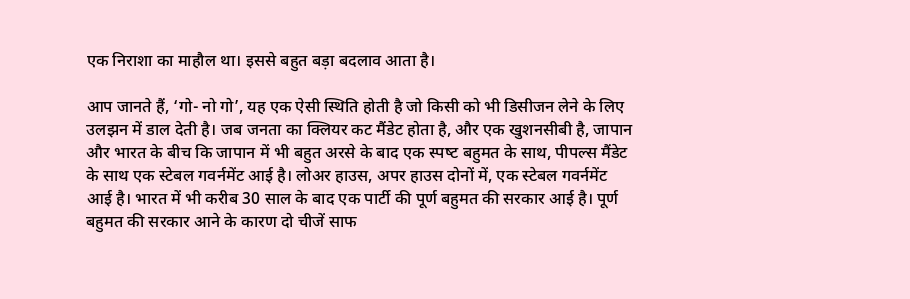एक निराशा का माहौल था। इससे बहुत बड़ा बदलाव आता है।

आप जानते हैं, ‘गो- नो गो’, यह एक ऐसी स्थिति होती है जो किसी को भी डिसीजन लेने के लिए उलझन में डाल देती है। जब जनता का क्लियर कट मैंडेट होता है, और एक खुशनसीबी है, जापान और भारत के बीच कि जापान में भी बहुत अरसे के बाद एक स्‍पष्‍ट बहुमत के साथ, पीपल्‍स मैंडेट के साथ एक स्‍टेबल गवर्नमेंट आई है। लोअर हाउस, अपर हाउस दोनों में, एक स्‍टेबल गवर्नमेंट आई है। भारत में भी करीब 30 साल के बाद एक पार्टी की पूर्ण बहुमत की सरकार आई है। पूर्ण बहुमत की सरकार आने के कारण दो चीजें साफ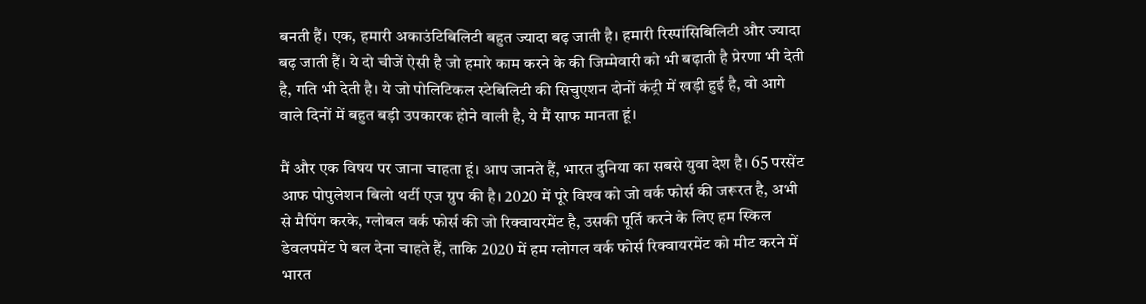बनती हैं। एक, हमारी अकाउंटिबिलिटी बहुत ज्‍यादा बढ़ जाती है। हमारी रिस्‍पांसिबिलिटी और ज्‍यादा बढ़ जाती हैं। ये दो चीजें ऐसी है जो हमारे काम करने के की जिम्‍मेवारी को भी बढ़ाती है प्रेरणा भी देती है, गति भी देती है। ये जो पोलिटिकल स्‍टेबिलिटी की सिचुएशन दोनों कंट्री में खड़ी हुई है, वो आगे वाले दिनों में बहुत बड़ी उपकारक होने वाली है, ये मैं साफ मानता हूं।

मैं और एक विषय पर जाना चाहता हूं। आप जानते हैं, भारत दुनिया का सबसे युवा देश है। 65 परसेंट आफ पोपुलेशन बिलो थर्टी एज ग्रुप की है। 2020 में पूरे विश्‍व को जो वर्क फोर्स की जरूरत है, अभी से मैपिंग करके, ग्‍लोबल वर्क फोर्स की जो रिक्‍वायरमेंट है, उसकी पूर्ति करने के लिए हम स्किल डेवलपमेंट पे बल देना चाहते हैं, ताकि 2020 में हम ग्‍लोगल वर्क फोर्स रिक्‍वायरमेंट को मीट करने में भारत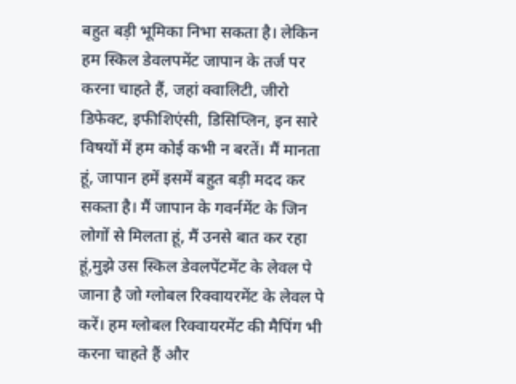बहुत बड़ी भूमिका निभा सकता है। लेकिन हम स्किल डेवलपमेंट जापान के तर्ज पर करना चाहते हैं, जहां क्‍वालिटी, जीरो डिफेक्‍ट, इफीशिएंसी, डिसिप्लिन, इन सारे विषयों में हम कोई कभी न बरतें। मैं मानता हूं, जापान हमें इसमें बहुत बड़ी मदद कर सकता है। मैं जापान के गवर्नमेंट के जिन लोगों से मिलता हूं, मैं उनसे बात कर रहा हूं,मुझे उस स्किल डेवलपेंटमेंट के लेवल पे जाना है जो ग्‍लोबल रिक्‍वायरमेंट के लेवल पे करें। हम ग्‍लोबल रिक्‍वायरमेंट की मैपिंग भी करना चाहते हैं और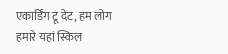एकार्डिंग टू देट, हम लोग हमारे यहां स्किल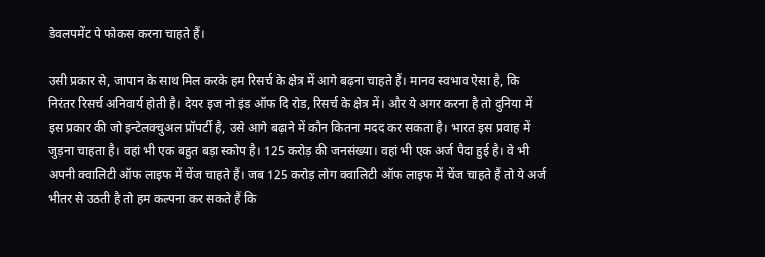डेवलपमेंट पे फोकस करना चाहते हैं।

उसी प्रकार से, जापान के साथ मिल करके हम रिसर्च के क्षेत्र में आगे बढ़ना चाहते हैं। मानव स्‍वभाव ऐसा है, कि निरंतर रिसर्च अनिवार्य होती है। देयर इज नो इंड ऑफ दि रोड, रिसर्च के क्षेत्र में। और ये अगर करना है तो दुनिया में इस प्रकार की जो इन्‍टेलक्‍चुअल प्रॉपर्टी है, उसे आगे बढ़ाने में कौन कितना मदद कर सकता है। भारत इस प्रवाह में जुड़ना चाहता है। वहां भी एक बहुत बड़ा स्‍कोप है। 125 करोड़ की जनसंख्‍या। वहां भी एक अर्ज पैदा हुई है। वे भी अपनी क्‍वालिटी ऑफ लाइफ में चेंज चाहते हैं। जब 125 करोड़ लोग क्‍वालिटी ऑफ लाइफ में चेंज चाहते हैं तो ये अर्ज भीतर से उठती है तो हम कल्‍पना कर सकते हैं कि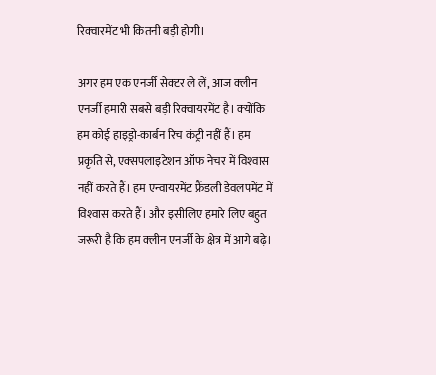रिक्‍वारमेंट भी कितनी बड़ी होगी।

अगर हम एक एनर्जी सेक्‍टर ले लें, आज क्‍लीन एनर्जी हमारी सबसे बड़ी रिक्‍वायरमेंट है। क्‍योंकि हम कोई हाइड्रो-कार्बन रिच कंट्री नहीं हैं। हम प्रकृति से, एक्‍सपलाइटेशन ऑफ नेचर में विश्‍वास नहीं करते हैं। हम एन्‍वायरमेंट फ्रैंडली डेवलपमेंट में विश्‍वास करते हैं। और इसीलिए हमारे लिए बहुत जरूरी है कि हम क्‍लीन एनर्जी के क्षेत्र में आगे बढ़े।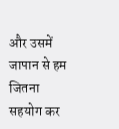और उसमें जापान से हम जितना सहयोग कर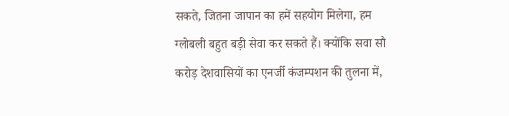सकते, जितना जापान का हमें सहयोग मिलेगा, हम ग्‍लोबली बहुत बड़ी सेवा कर सकते हैं। क्‍योंकि सवा सौ करोड़ देशवासियों का एनर्जी कंजम्‍पशन की तुलना में,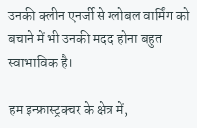उनकी क्‍लीन एनर्जी से ग्‍लोबल वार्मिंग को बचाने में भी उनकी मदद होना बहुत स्‍वाभाविक है।

हम इन्‍फ्रास्‍ट्रक्‍चर के क्षेत्र में,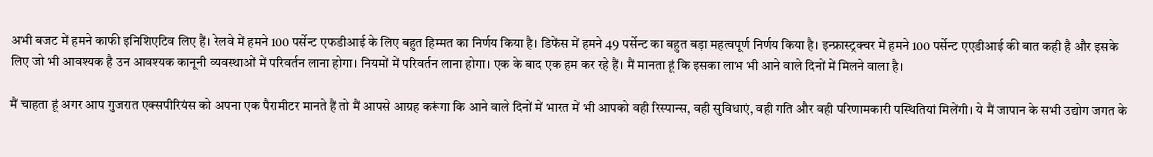अभी बजट में हमने काफी इनिशिएटिव लिए हैं। रेलवे में हमने 100 पर्सेन्‍ट एफडीआई के लिए बहुत हिम्‍मत का निर्णय किया है। डिफेंस में हमने 49 पर्सेन्‍ट का बहुत बड़ा महत्‍वपूर्ण निर्णय किया है। इन्‍फ्रास्‍ट्रक्‍चर में हमने 100 पर्सेन्‍ट एएडीआई की बात कही है और इसके लिए जो भी आवश्‍यक है उन आवश्‍यक कानूनी व्‍यवस्‍थाओं में परिवर्तन लाना होगा। नियमों में परिवर्तन लाना होगा। एक के बाद एक हम कर रहे हैं। मैं मानता हूं कि इसका लाभ भी आने वाले दिनों में मिलने वाला है।

मैं चाहता हूं अगर आप गुजरात एक्‍सपीरियंस को अपना एक पैरामीटर मानते हैं तो मैं आपसे आग्रह करूंगा कि आने वाले दिनों में भारत में भी आपको वही रिस्‍पान्‍स, वही सुविधाएं, वही गति और वही परिणामकारी पस्थितियां मिलेंगी। ये मैं जापान के सभी उद्योग जगत के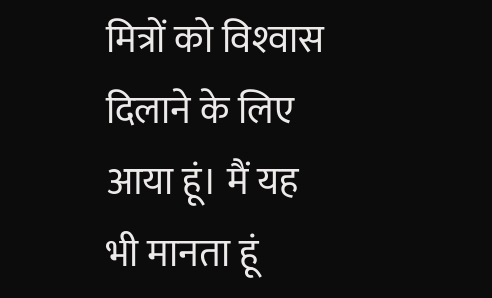मित्रों को विश्‍वास दिलाने के लिए आया हूं। मैं यह भी मानता हूं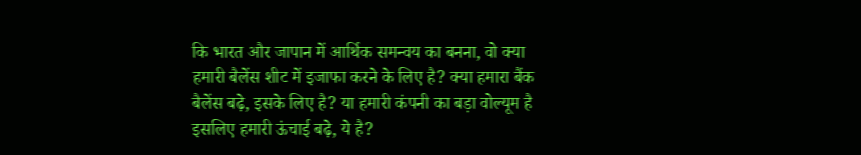कि भारत और जापान में आर्थिक समन्‍वय का बनना, वो क्‍या हमारी बैलेंस शीट में इजाफा करने के लिए है? क्‍या हमारा बैंक बैलेंस बढ़े, इसके लिए है? या हमारी कंपनी का बड़ा वोल्‍यूम है इसलिए हमारी ऊंचाई बढ़े, ये है?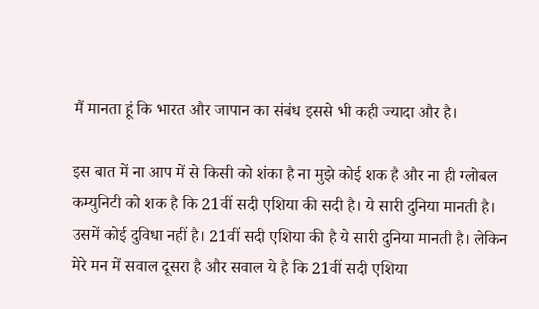मैं मानता हूं कि भारत और जापान का संबंध इससे भी कही ज्‍यादा और है।

इस बात में ना आप में से किसी को शंका है ना मुझे कोई शक है और ना ही ग्‍लोबल कम्‍युनिटी को शक है कि 21वीं सदी एशिया की सदी है। ये सारी दुनिया मानती है। उसमें कोई दुविधा नहीं है। 21वीं सदी एशिया की है ये सारी दुनिया मानती है। लेकिन मेरे मन में सवाल दूसरा है और सवाल ये है कि 21वीं सदी एशिया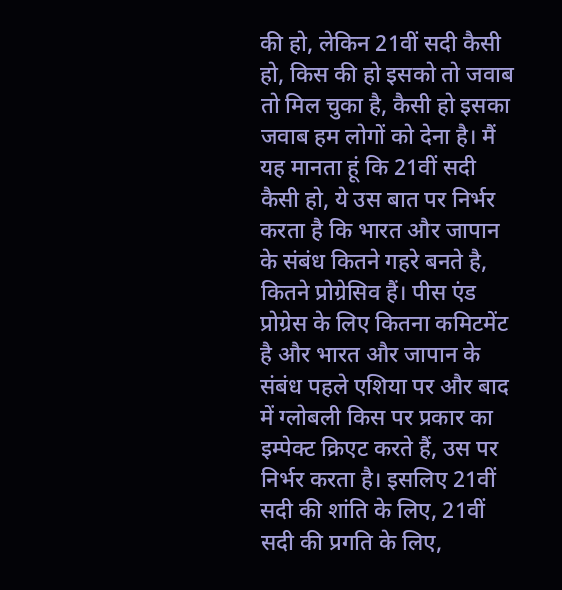की हो, लेकिन 21वीं सदी कैसी हो, किस की हो इसको तो जवाब तो मिल चुका है, कैसी हो इसका जवाब हम लोगों को देना है। मैं यह मानता हूं कि 21वीं सदी कैसी हो, ये उस बात पर निर्भर करता है कि भारत और जापान के संबंध कितने गहरे बनते है, कितने प्रोग्रेसिव हैं। पीस एंड प्रोग्रेस के लिए कितना कमिटमेंट है और भारत और जापान के संबंध पहले एशिया पर और बाद में ग्‍लोबली किस पर प्रकार का इम्‍पेक्‍ट क्रिएट करते हैं, उस पर निर्भर करता है। इसलिए 21वीं सदी की शांति के लिए, 21वीं सदी की प्रगति के लिए,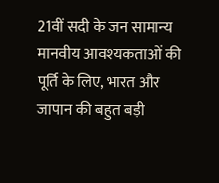21वीं सदी के जन सामान्‍य मानवीय आवश्‍यकताओं की पूर्ति के लिए, भारत और जापान की बहुत बड़ी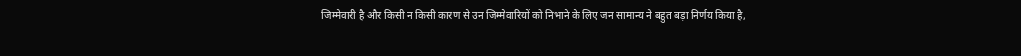जिम्‍मेवारी है और किसी न किसी कारण से उन जिम्‍मेवारियों को निभाने के लिए जन सामान्‍य ने बहुत बड़ा निर्णय किया है,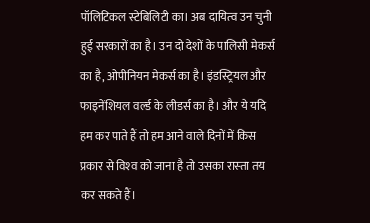पॉलिटिकल स्‍टेबिलिटी का। अब दायित्‍व उन चुनी हुई सरकारों का है। उन दो देशों के पालिसी मेकर्स का है, ओपीनियन मेकर्स का है। इंडस्ट्रियल और फाइनेंशियल वर्ल्‍ड के लीडर्स का है। और ये यदि हम कर पाते हैं तो हम आने वाले दिनों में किस प्रकार से विश्‍व को जाना है तो उसका रास्‍ता तय कर सकते हैं।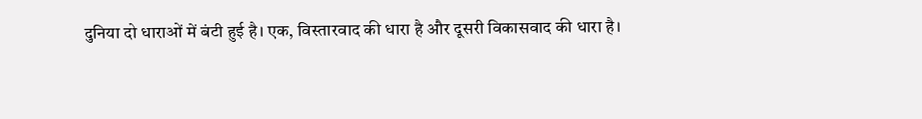दुनिया दो धाराओं में बंटी हुई है। एक, विस्‍तारवाद की धारा है और दूसरी विकासवाद की धारा है।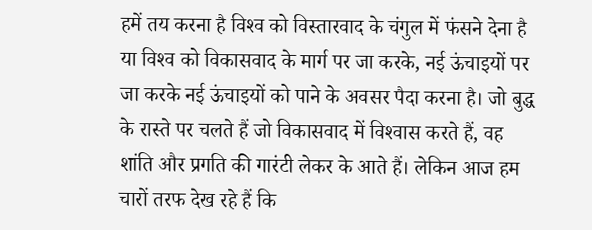हमें तय करना है विश्‍व को विस्‍तारवाद के चंगुल में फंसने देना है या विश्‍व को विकासवाद के मार्ग पर जा करके, नई ऊंचाइयों पर जा करके नई ऊंचाइयों को पाने के अवसर पैदा करना है। जो बुद्ध के रास्‍ते पर चलते हैं जो विकासवाद में विश्‍वास करते हैं, वह शांति और प्रगति की गारंटी लेकर के आते हैं। लेकिन आज हम चारों तरफ देख रहे हैं कि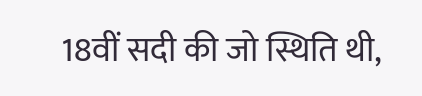18वीं सदी की जो स्थिति थी,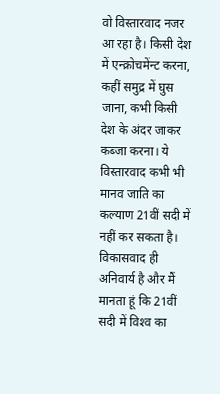वो विस्‍तारवाद नजर आ रहा है। किसी देश में एन्‍क्रोचमेंन्‍ट करना, कहीं समुद्र में घुस जाना, कभी किसी देश के अंदर जाकर कब्‍जा करना। ये विस्‍तारवाद कभी भी मानव जाति का कल्‍याण 21वीं सदी में नहीं कर सकता है। विकासवाद ही अनिवार्य है और मैं मानता हूं कि 21वीं सदी में विश्‍व का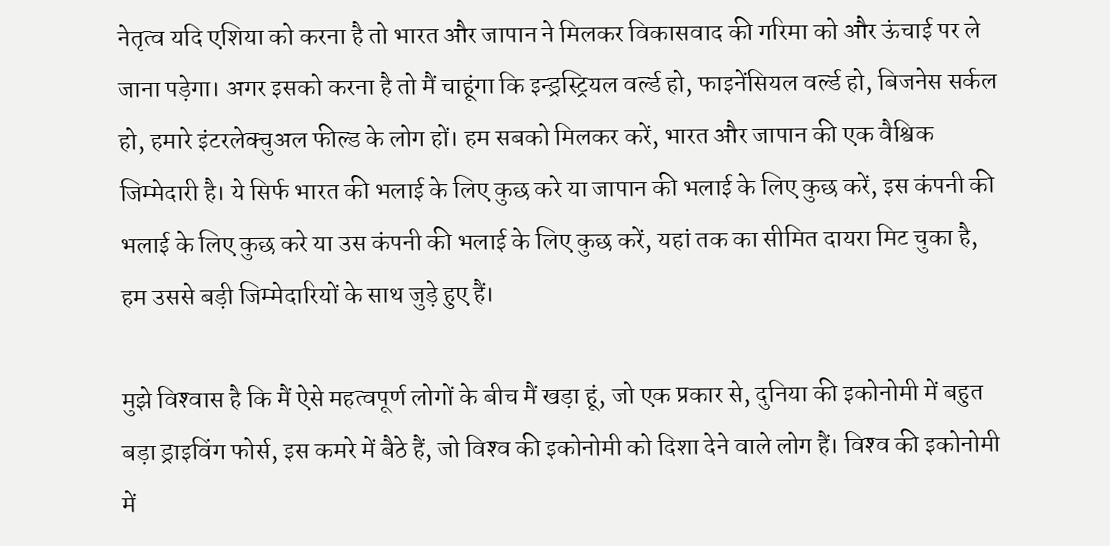नेतृत्‍व यदि एशिया को करना है तो भारत और जापान ने मिलकर विकासवाद की गरिमा को और ऊंचाई पर ले जाना पड़ेगा। अगर इसको करना है तो मैं चाहूंगा कि इन्‍ड्रस्ट्रियल वर्ल्‍ड हो, फाइनेंसियल वर्ल्‍ड हो, बिजनेस सर्कल हो, हमारे इंटरलेक्‍चुअल फील्‍ड के लोग हों। हम सबको मिलकर करें, भारत और जापान की एक वैश्विक जिम्‍मेदारी है। ये सिर्फ भारत की भलाई के लिए कुछ करे या जापान की भलाई के लिए कुछ करें, इस कंपनी की भलाई के लिए कुछ करे या उस कंपनी की भलाई के लिए कुछ करें, यहां तक का सीमित दायरा मिट चुका है, हम उससे बड़ी जिम्‍मेदारियों के साथ जुड़े हुए हैं।

मुझे विश्‍वास है कि मैं ऐसे महत्‍वपूर्ण लोगों के बीच मैं खड़ा हूं, जो एक प्रकार से, दुनिया की इकोनोमी में बहुत बड़ा ड्राइविंग फोर्स, इस कमरे में बैठे हैं, जो विश्‍व की इकोनोमी को दिशा देने वाले लोग हैं। विश्‍व की इकोनोमी में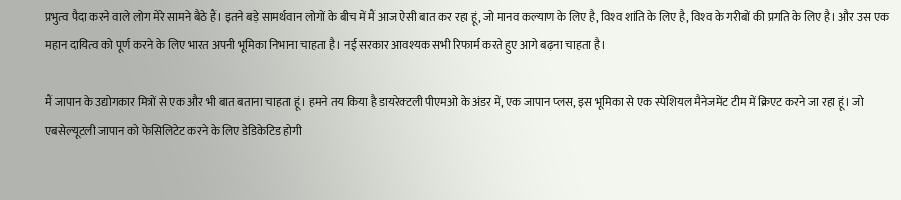प्रभुत्‍व पैदा करने वाले लोग मेरे सामने बैठे हैं। इतने बड़े सामर्थवान लोगों के बीच में मैं आज ऐसी बात कर रहा हूं, जो मानव कल्‍याण के लिए है, विश्‍व शांति के लिए है, विश्‍व के गरीबों की प्रगति के लिए है। और उस एक महान दायित्‍व को पूर्ण करने के लिए भारत अपनी भूमिका निभाना चाहता है। नई सरकार आवश्‍यक सभी रिफार्म करते हुए आगे बढ़ना चाहता है।

मैं जापान के उद्योगकार मित्रों से एक और भी बात बताना चाहता हूं। हमने तय किया है डायरेक्‍टली पीएमओ के अंडर में, एक जापान प्‍लस, इस भूमिका से एक स्‍पेशियल मैनेजमेंट टीम में क्रिएट करने जा रहा हूं। जो एबसेल्‍यूटली जापान को फेसिलिटेट करने के लिए डेडिकेटिड होगी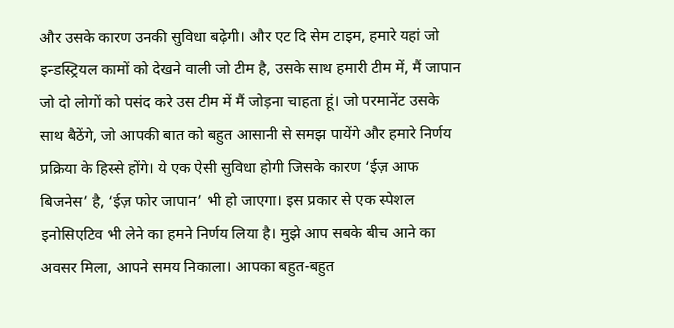और उसके कारण उनकी सुविधा बढ़ेगी। और एट दि सेम टाइम, हमारे यहां जो इन्‍डस्ट्रियल कामों को देखने वाली जो टीम है, उसके साथ हमारी टीम में, मैं जापान जो दो लोगों को पसंद करे उस टीम में मैं जोड़ना चाहता हूं। जो परमानेंट उसके साथ बैठेंगे, जो आपकी बात को बहुत आसानी से समझ पायेंगे और हमारे निर्णय प्रक्रिया के हिस्‍से होंगे। ये एक ऐसी सुविधा होगी जिसके कारण ‘ईज़ आफ बिजनेस’ है, ‘ईज़ फोर जापान’ भी हो जाएगा। इस प्रकार से एक स्‍पेशल इनोसिएटिव भी लेने का हमने निर्णय लिया है। मुझे आप सबके बीच आने का अवसर मिला, आपने समय निकाला। आपका बहुत-बहुत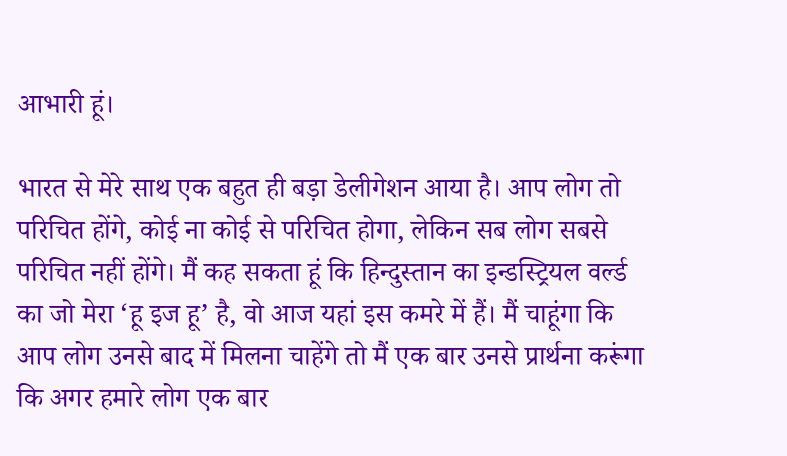आभारी हूं।

भारत से मेरे साथ एक बहुत ही बड़ा डेलीगेशन आया है। आप लोग तो परिचित होंगे, कोई ना कोई से परिचित होगा, लेकिन सब लोग सबसे परिचित नहीं होंगे। मैं कह सकता हूं कि हिन्‍दुस्‍तान का इन्‍डस्ट्रियल वर्ल्‍ड का जो मेरा ‘हू इज हू’ है, वो आज यहां इस कमरे में हैं। मैं चाहूंगा कि आप लोग उनसे बाद में मिलना चाहेंगे तो मैं एक बार उनसे प्रार्थना करूंगा कि अगर हमारे लोग एक बार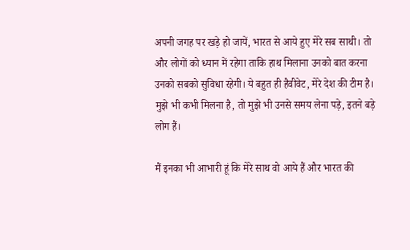अपनी जगह पर खड़े हो जायें, भारत से आये हुए मेरे सब साथी। तो और लोगों को ध्‍यान में रहेगा ताकि हाथ मिलाना उनको बात करना उनको सबको सुविधा रहेगी। ये बहुत ही हैवीवेट, मेरे देश की टीम है। मुझे भी कभी मिलना है, तो मुझे भी उनसे समय लेना पड़े, इतने बड़े लोग हैं।

मैं इनका भी आभारी हूं कि मेरे साथ वो आये हैं और भारत की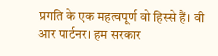प्रगति के एक महत्‍वपूर्ण वो हिस्‍से हैं। वी आर पार्टनर। हम सरकार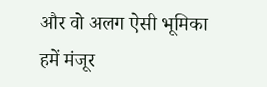और वो अलग ऐसी भूमिका हमें मंजूर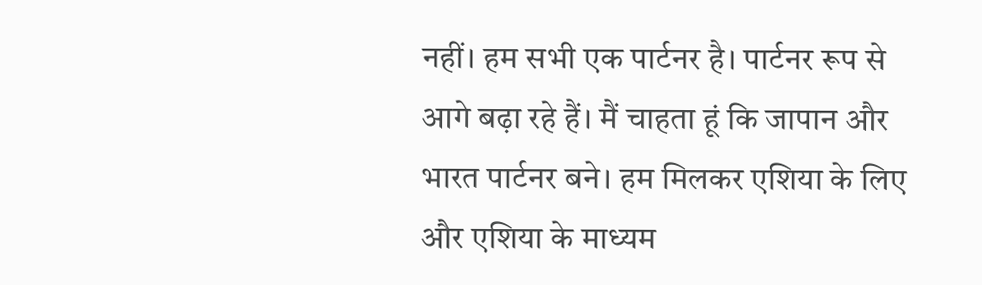नहीं। हम सभी एक पार्टनर है। पार्टनर रूप से आगे बढ़ा रहे हैं। मैं चाहता हूं कि जापान और भारत पार्टनर बने। हम मिलकर एशिया के लिए और एशिया के माध्‍यम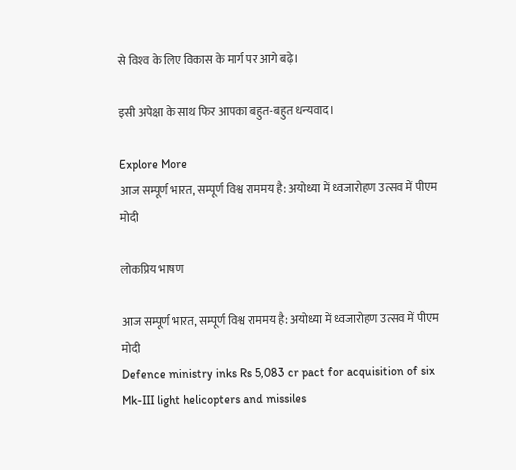से विश्‍व के लिए विकास के मार्ग पर आगे बढ़े।

इसी अपेक्षा के साथ फिर आपका बहुत-बहुत धन्‍यवाद।

Explore More
आज सम्पूर्ण भारत, सम्पूर्ण विश्व राममय है: अयोध्या में ध्वजारोहण उत्सव में पीएम मोदी

लोकप्रिय भाषण

आज सम्पूर्ण भारत, सम्पूर्ण विश्व राममय है: अयोध्या में ध्वजारोहण उत्सव में पीएम मोदी
Defence ministry inks Rs 5,083 cr pact for acquisition of six Mk-III light helicopters and missiles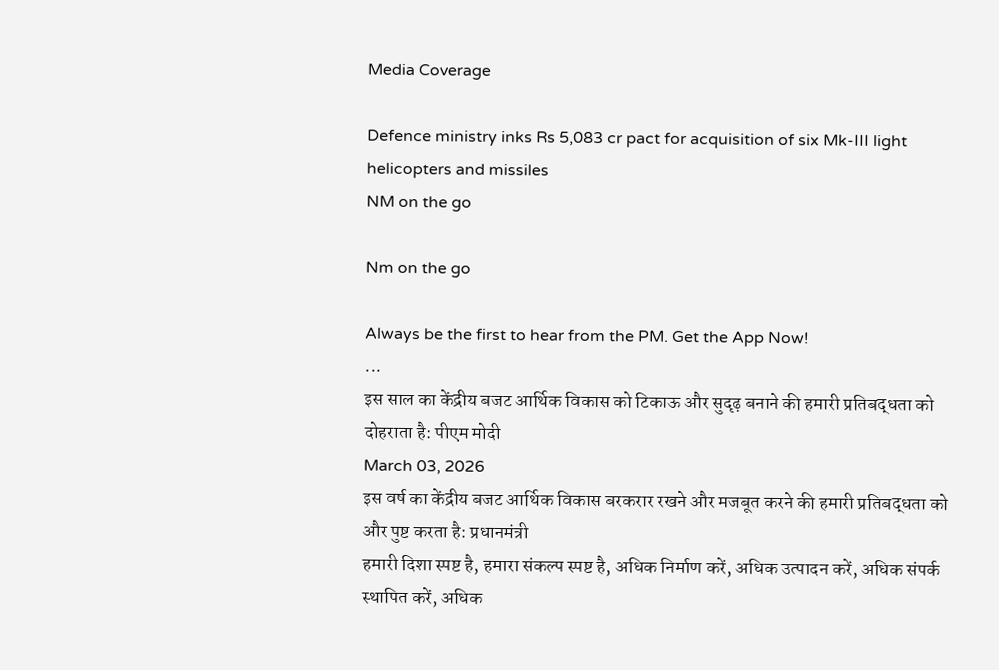Media Coverage

Defence ministry inks Rs 5,083 cr pact for acquisition of six Mk-III light helicopters and missiles
NM on the go

Nm on the go

Always be the first to hear from the PM. Get the App Now!
...
इस साल का केंद्रीय बजट आर्थिक विकास को टिकाऊ और सुदृढ़ बनाने की हमारी प्रतिबद्धता को दोहराता है: पीएम मोदी
March 03, 2026
इस वर्ष का केंद्रीय बजट आर्थिक विकास बरकरार रखने और मजबूत करने की हमारी प्रतिबद्धता को और पुष्ट करता है: प्रधानमंत्री
हमारी दिशा स्पष्ट है, हमारा संकल्प स्पष्ट है, अधिक निर्माण करें, अधिक उत्पादन करें, अधिक संपर्क स्थापित करें, अधिक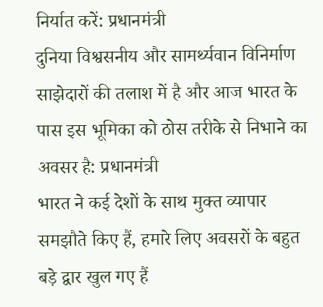निर्यात करें: प्रधानमंत्री
दुनिया विश्वसनीय और सामर्थ्यवान विनिर्माण साझेदारों की तलाश में है और आज भारत के पास इस भूमिका को ठोस तरीके से निभाने का अवसर है: प्रधानमंत्री
भारत ने कई देशों के साथ मुक्त व्यापार समझौते किए हैं, हमारे लिए अवसरों के बहुत बड़े द्वार खुल गए हैं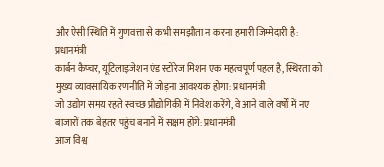और ऐसी स्थिति में गुणवत्ता से कभी समझौता न करना हमारी जिम्मेदारी है: प्रधानमंत्री
कार्बन कैप्चर, यूटिलाइजेशन एंड स्टोरेज मिशन एक महत्वपूर्ण पहल है, स्थिरता को मुख्य व्यावसायिक रणनीति में जोड़ना आवश्यक होगा: प्रधानमंत्री
जो उद्योग समय रहते स्वच्छ प्रौद्योगिकी में निवेश करेंगे, वे आने वाले वर्षों में नए बाजारों तक बेहतर पहुंच बनाने में सक्षम होंगे: प्रधानमंत्री
आज विश्व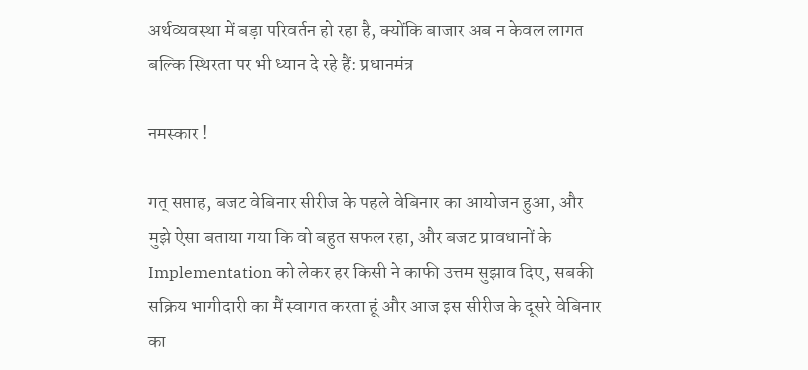अर्थव्यवस्था में बड़ा परिवर्तन हो रहा है, क्योंकि बाजार अब न केवल लागत बल्कि स्थिरता पर भी ध्यान दे रहे हैं: प्रधानमंत्र

नमस्कार !

गत् सप्ताह, बजट वेबिनार सीरीज के पहले वेबिनार का आयोजन हुआ, और मुझे ऐसा बताया गया कि वो बहुत सफल रहा, और बजट प्रावधानों के Implementation को लेकर हर किसी ने काफी उत्तम सुझाव दिए, सबकी सक्रिय भागीदारी का मैं स्वागत करता हूं और आज इस सीरीज के दूसरे वेबिनार का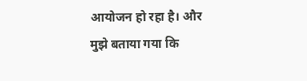आयोजन हो रहा है। और मुझे बताया गया कि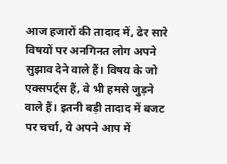आज हजारों की तादाद में, ढेर सारे विषयों पर अनगिनत लोग अपने सुझाव देने वाले हैं। विषय के जो एक्सपर्ट्स हैं, वे भी हमसे जुड़ने वाले हैं। इतनी बड़ी तादाद में बजट पर चर्चा, ये अपने आप में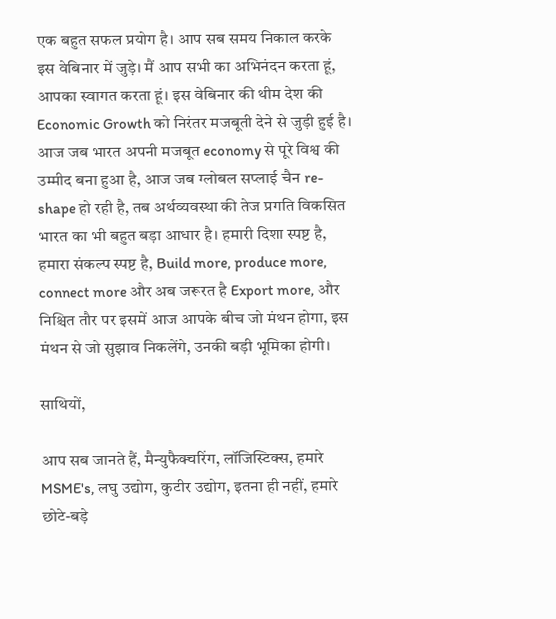एक बहुत सफल प्रयोग है। आप सब समय निकाल करके इस वेबिनार में जुड़े। मैं आप सभी का अभिनंदन करता हूं, आपका स्वागत करता हूं। इस वेबिनार की थीम देश की Economic Growth को निरंतर मजबूती देने से जुड़ी हुई है। आज जब भारत अपनी मजबूत economy से पूरे विश्व की उम्मीद बना हुआ है, आज जब ग्लोबल सप्लाई चैन re-shape हो रही है, तब अर्थव्यवस्था की तेज प्रगति विकसित भारत का भी बहुत बड़ा आधार है। हमारी दिशा स्पष्ट है, हमारा संकल्प स्पष्ट है, Build more, produce more, connect more और अब जरूरत है Export more, और निश्चित तौर पर इसमें आज आपके बीच जो मंथन होगा, इस मंथन से जो सुझाव निकलेंगे, उनकी बड़ी भूमिका होगी।

साथियों,

आप सब जानते हैं, मैन्युफैक्चरिंग, लॉजिस्टिक्स, हमारे MSME's, लघु उद्योग, कुटीर उद्योग, इतना ही नहीं, हमारे छोटे-बड़े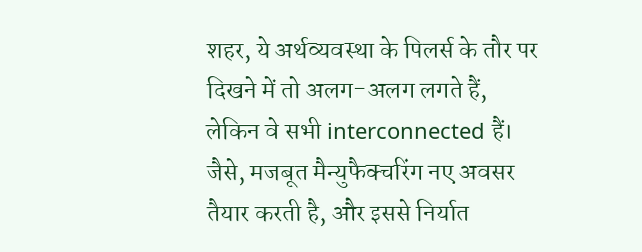शहर, ये अर्थव्यवस्था के पिलर्स के तौर पर दिखने में तो अलग-अलग लगते हैं, लेकिन वे सभी interconnected हैं। जैसे, मजबूत मैन्युफैक्चरिंग नए अवसर तैयार करती है, और इससे निर्यात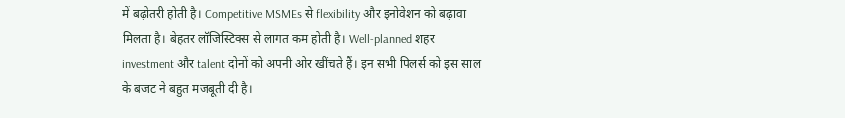में बढ़ोतरी होती है। Competitive MSMEs से flexibility और इनोवेशन को बढ़ावा मिलता है। बेहतर लॉजिस्टिक्स से लागत कम होती है। Well-planned शहर investment और talent दोनों को अपनी ओर खींचते हैं। इन सभी पिलर्स को इस साल के बजट ने बहुत मजबूती दी है।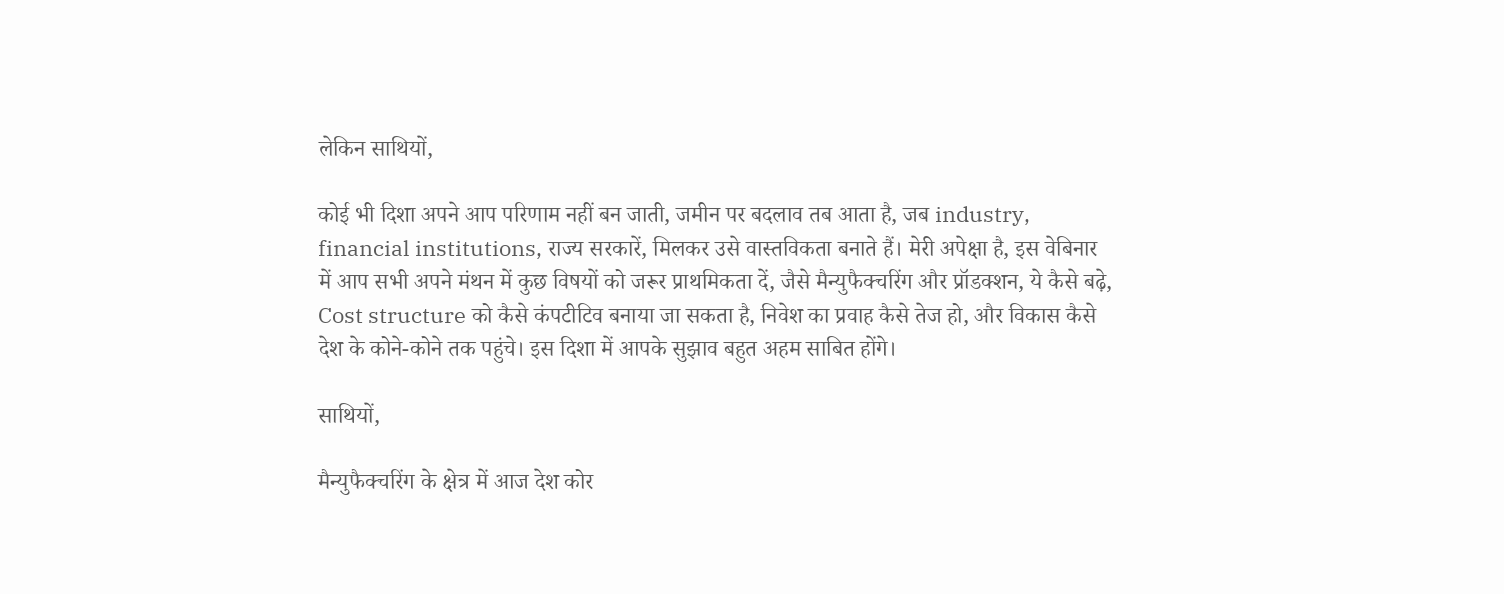लेकिन साथियों,

कोई भी दिशा अपने आप परिणाम नहीं बन जाती, जमीन पर बदलाव तब आता है, जब industry, financial institutions, राज्य सरकारें, मिलकर उसे वास्तविकता बनाते हैं। मेरी अपेक्षा है, इस वेबिनार में आप सभी अपने मंथन में कुछ विषयों को जरूर प्राथमिकता दें, जैसे मैन्युफैक्चरिंग और प्रॉडक्शन, ये कैसे बढ़े, Cost structure को कैसे कंपटीटिव बनाया जा सकता है, निवेश का प्रवाह कैसे तेज हो, और विकास कैसे देश के कोने-कोने तक पहुंचे। इस दिशा में आपके सुझाव बहुत अहम साबित होंगे।

साथियों,

मैन्युफैक्चरिंग के क्षेत्र में आज देश कोर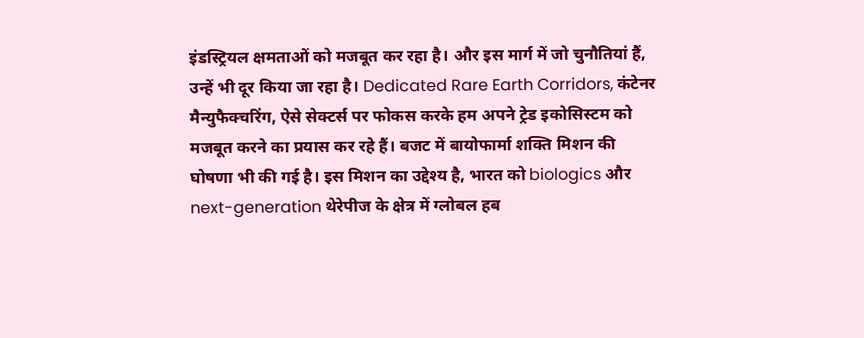इंडस्ट्रियल क्षमताओं को मजबूत कर रहा है। और इस मार्ग में जो चुनौतियां हैं, उन्हें भी दूर किया जा रहा है। Dedicated Rare Earth Corridors, कंटेनर मैन्युफैक्चरिंग, ऐसे सेक्टर्स पर फोकस करके हम अपने ट्रेड इकोसिस्टम को मजबूत करने का प्रयास कर रहे हैं। बजट में बायोफार्मा शक्ति मिशन की घोषणा भी की गई है। इस मिशन का उद्देश्य है, भारत को biologics और next-generation थेरेपीज के क्षेत्र में ग्लोबल हब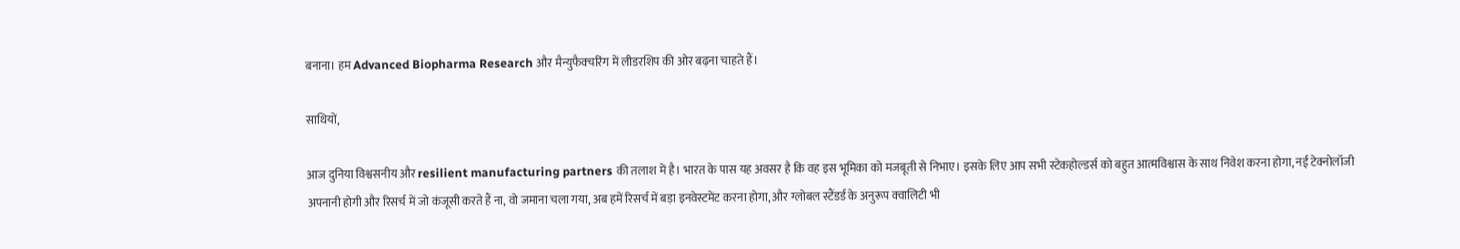बनाना। हम Advanced Biopharma Research और मैन्युफैक्चरिंग में लीडरशिप की ओर बढ़ना चाहते हैं।

साथियों,

आज दुनिया विश्वसनीय और resilient manufacturing partners की तलाश में है। भारत के पास यह अवसर है कि वह इस भूमिका को मजबूती से निभाए। इसके लिए आप सभी स्टेकहोल्डर्स को बहुत आत्मविश्वास के साथ निवेश करना होगा, नई टेक्नोलॉजी अपनानी होगी और रिसर्च में जो कंजूसी करते हैं ना, वो जमाना चला गया, अब हमें रिसर्च में बड़ा इनवेस्टमेंट करना होगा, और ग्लोबल स्टैंडर्ड के अनुरूप क्वालिटी भी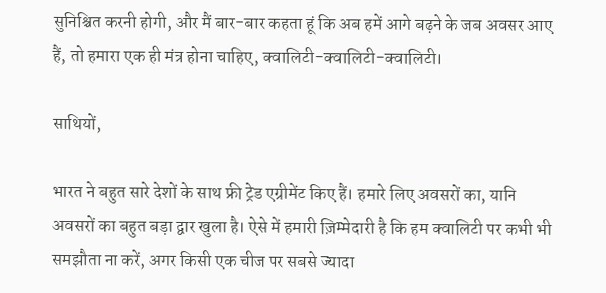सुनिश्चित करनी होगी, और मैं बार-बार कहता हूं कि अब हमें आगे बढ़ने के जब अवसर आए हैं, तो हमारा एक ही मंत्र होना चाहिए, क्वालिटी-क्वालिटी-क्वालिटी।

साथियों,

भारत ने बहुत सारे देशों के साथ फ्री ट्रेड एग्रीमेंट किए हैं। हमारे लिए अवसरों का, यानि अवसरों का बहुत बड़ा द्वार खुला है। ऐसे में हमारी ज़िम्मेदारी है कि हम क्वालिटी पर कभी भी समझौता ना करें, अगर किसी एक चीज पर सबसे ज्यादा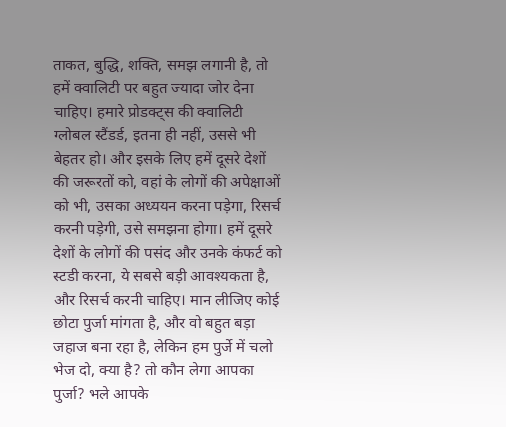ताकत, बुद्धि, शक्ति, समझ लगानी है, तो हमें क्वालिटी पर बहुत ज्यादा जोर देना चाहिए। हमारे प्रोडक्ट्स की क्वालिटी ग्लोबल स्टैंडर्ड, इतना ही नहीं, उससे भी बेहतर हो। और इसके लिए हमें दूसरे देशों की जरूरतों को, वहां के लोगों की अपेक्षाओं को भी, उसका अध्ययन करना पड़ेगा, रिसर्च करनी पड़ेगी, उसे समझना होगा। हमें दूसरे देशों के लोगों की पसंद और उनके कंफर्ट को स्टडी करना, ये सबसे बड़ी आवश्यकता है, और रिसर्च करनी चाहिए। मान लीजिए कोई छोटा पुर्जा मांगता है, और वो बहुत बड़ा जहाज बना रहा है, लेकिन हम पुर्जे में चलो भेज दो, क्या है? तो कौन लेगा आपका पुर्जा? भले आपके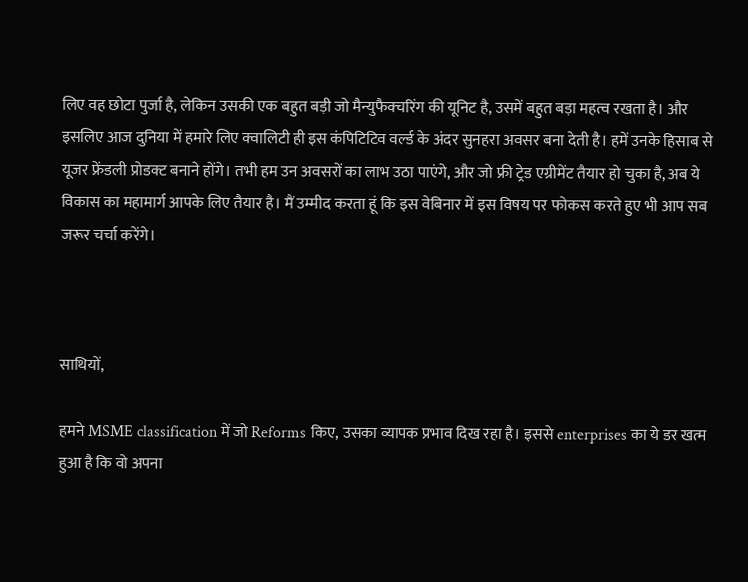लिए वह छोटा पुर्जा है, लेकिन उसकी एक बहुत बड़ी जो मैन्युफैक्चरिंग की यूनिट है, उसमें बहुत बड़ा महत्व रखता है। और इसलिए आज दुनिया में हमारे लिए क्वालिटी ही इस कंपिटिटिव वर्ल्ड के अंदर सुनहरा अवसर बना देती है। हमें उनके हिसाब से यूजर फ्रेंडली प्रोडक्ट बनाने होंगे। तभी हम उन अवसरों का लाभ उठा पाएंगे, और जो फ्री ट्रेड एग्रीमेंट तैयार हो चुका है, अब ये विकास का महामार्ग आपके लिए तैयार है। मैं उम्मीद करता हूं कि इस वेबिनार में इस विषय पर फोकस करते हुए भी आप सब जरूर चर्चा करेंगे।



साथियों,

हमने MSME classification में जो Reforms किए, उसका व्यापक प्रभाव दिख रहा है। इससे enterprises का ये डर खत्म हुआ है कि वो अपना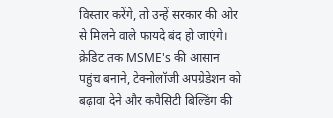विस्तार करेंगे, तो उन्हें सरकार की ओर से मिलने वाले फायदे बंद हो जाएंगे। क्रेडिट तक MSME's की आसान पहुंच बनाने, टेक्नोलॉजी अपग्रेडेशन को बढ़ावा देने और कपैसिटी बिल्डिंग की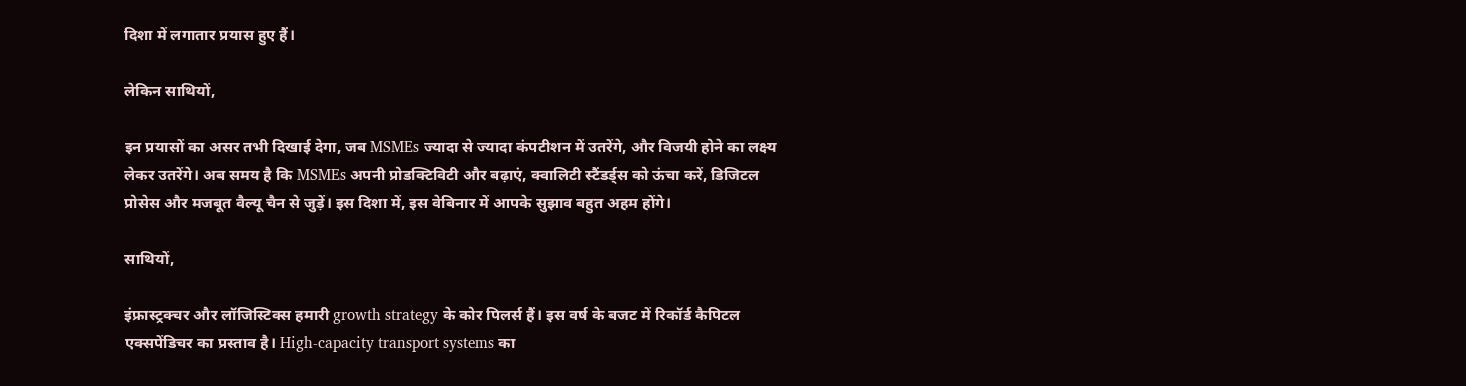दिशा में लगातार प्रयास हुए हैं।

लेकिन साथियों,

इन प्रयासों का असर तभी दिखाई देगा, जब MSMEs ज्यादा से ज्यादा कंपटीशन में उतरेंगे, और विजयी होने का लक्ष्य लेकर उतरेंगे। अब समय है कि MSMEs अपनी प्रोडक्टिविटी और बढ़ाएं, क्वालिटी स्टैंडर्ड्स को ऊंचा करें, डिजिटल प्रोसेस और मजबूत वैल्यू चैन से जुड़ें। इस दिशा में, इस वेबिनार में आपके सुझाव बहुत अहम होंगे।

साथियों,

इंफ्रास्ट्रक्चर और लॉजिस्टिक्स हमारी growth strategy के कोर पिलर्स हैं। इस वर्ष के बजट में रिकॉर्ड कैपिटल एक्सपेंडिचर का प्रस्ताव है। High-capacity transport systems का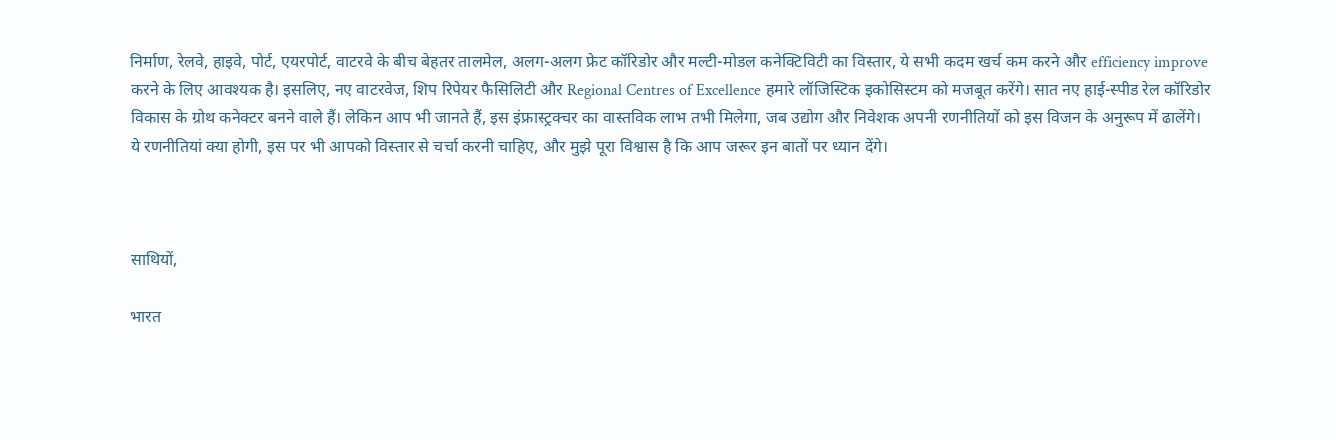निर्माण, रेलवे, हाइवे, पोर्ट, एयरपोर्ट, वाटरवे के बीच बेहतर तालमेल, अलग-अलग फ्रेट कॉरिडोर और मल्टी-मोडल कनेक्टिविटी का विस्तार, ये सभी कदम खर्च कम करने और efficiency improve करने के लिए आवश्यक है। इसलिए, नए वाटरवेज, शिप रिपेयर फैसिलिटी और Regional Centres of Excellence हमारे लॉजिस्टिक इकोसिस्टम को मजबूत करेंगे। सात नए हाई-स्पीड रेल कॉरिडोर विकास के ग्रोथ कनेक्टर बनने वाले हैं। लेकिन आप भी जानते हैं, इस इंफ्रास्ट्रक्चर का वास्तविक लाभ तभी मिलेगा, जब उद्योग और निवेशक अपनी रणनीतियों को इस विजन के अनुरूप में ढालेंगे। ये रणनीतियां क्या होगी, इस पर भी आपको विस्तार से चर्चा करनी चाहिए, और मुझे पूरा विश्वास है कि आप जरूर इन बातों पर ध्यान देंगे।



साथियों,

भारत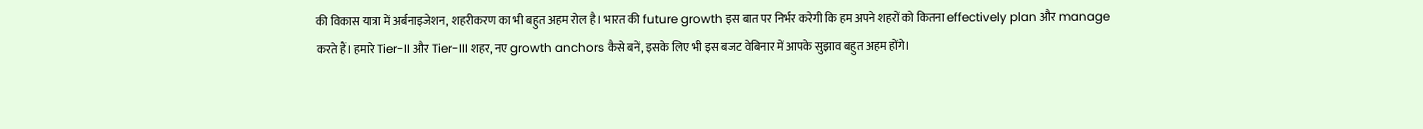की विकास यात्रा में अर्बनाइजेशन, शहरीकरण का भी बहुत अहम रोल है। भारत की future growth इस बात पर निर्भर करेगी कि हम अपने शहरों को कितना effectively plan और manage करते हैं। हमारे Tier-II और Tier-III शहर, नए growth anchors कैसे बनें, इसके लिए भी इस बजट वेबिनार में आपके सुझाव बहुत अहम होंगे।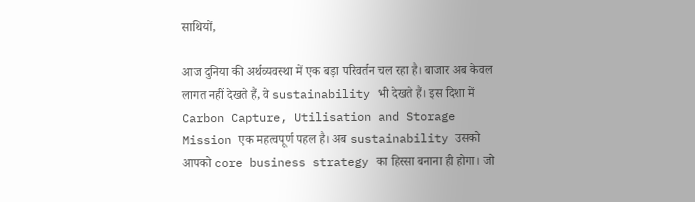साथियों,

आज दुनिया की अर्थव्यवस्था में एक बड़ा परिवर्तन चल रहा है। बाजार अब केवल लागत नहीं देखते हैं, वे sustainability भी देखते हैं। इस दिशा में Carbon Capture, Utilisation and Storage Mission एक महत्वपूर्ण पहल है। अब sustainability उसको आपको core business strategy का हिस्सा बनाना ही होगा। जो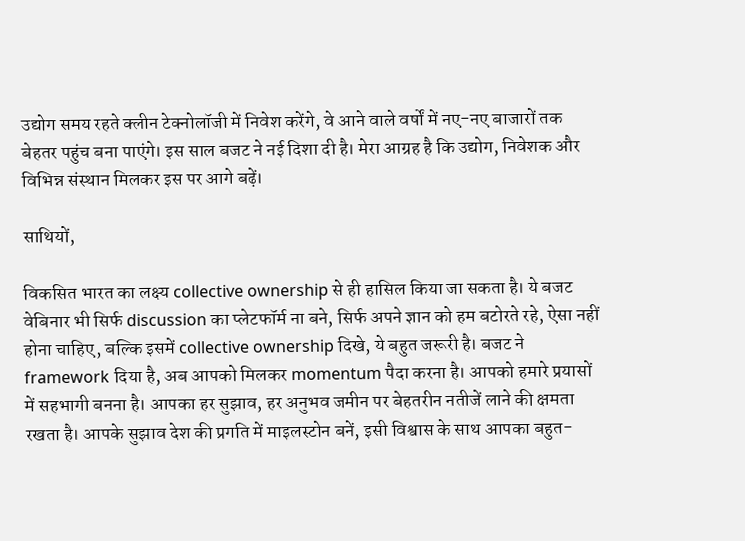उद्योग समय रहते क्लीन टेक्नोलॉजी में निवेश करेंगे, वे आने वाले वर्षों में नए-नए बाजारों तक बेहतर पहुंच बना पाएंगे। इस साल बजट ने नई दिशा दी है। मेरा आग्रह है कि उद्योग, निवेशक और विभिन्न संस्थान मिलकर इस पर आगे बढ़ें।

साथियों,

विकसित भारत का लक्ष्य collective ownership से ही हासिल किया जा सकता है। ये बजट वेबिनार भी सिर्फ discussion का प्लेटफॉर्म ना बने, सिर्फ अपने ज्ञान को हम बटोरते रहे, ऐसा नहीं होना चाहिए, बल्कि इसमें collective ownership दिखे, ये बहुत जरूरी है। बजट ने framework दिया है, अब आपको मिलकर momentum पैदा करना है। आपको हमारे प्रयासों में सहभागी बनना है। आपका हर सुझाव, हर अनुभव जमीन पर बेहतरीन नतीजें लाने की क्षमता रखता है। आपके सुझाव देश की प्रगति में माइलस्टोन बनें, इसी विश्वास के साथ आपका बहुत-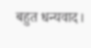बहुत धन्यवाद।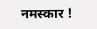नमस्कार !